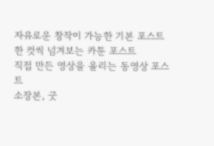자유로운 창작이 가능한 기본 포스트
한 컷씩 넘겨보는 카툰 포스트
직접 만든 영상을 올리는 동영상 포스트
소장본, 굿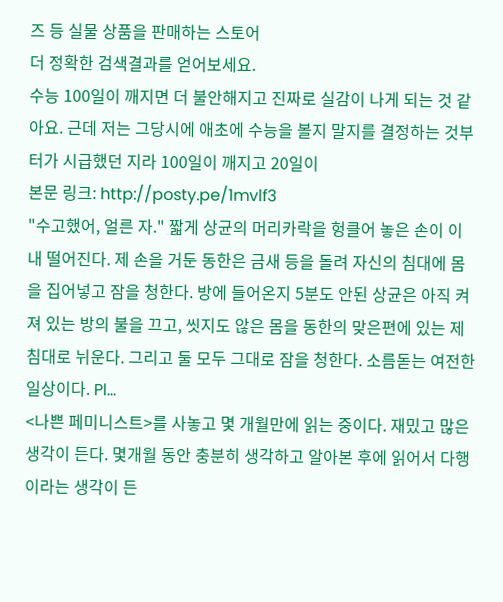즈 등 실물 상품을 판매하는 스토어
더 정확한 검색결과를 얻어보세요.
수능 100일이 깨지면 더 불안해지고 진짜로 실감이 나게 되는 것 같아요. 근데 저는 그당시에 애초에 수능을 볼지 말지를 결정하는 것부터가 시급했던 지라 100일이 깨지고 20일이
본문 링크: http://posty.pe/1mvlf3
"수고했어, 얼른 자." 짧게 상균의 머리카락을 헝클어 놓은 손이 이내 떨어진다. 제 손을 거둔 동한은 금새 등을 돌려 자신의 침대에 몸을 집어넣고 잠을 청한다. 방에 들어온지 5분도 안된 상균은 아직 켜져 있는 방의 불을 끄고, 씻지도 않은 몸을 동한의 맞은편에 있는 제 침대로 뉘운다. 그리고 둘 모두 그대로 잠을 청한다. 소름돋는 여전한 일상이다. Pl...
<나쁜 페미니스트>를 사놓고 몇 개월만에 읽는 중이다. 재밌고 많은 생각이 든다. 몇개월 동안 충분히 생각하고 알아본 후에 읽어서 다행이라는 생각이 든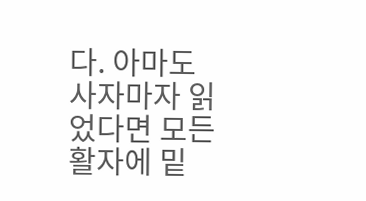다. 아마도 사자마자 읽었다면 모든 활자에 밑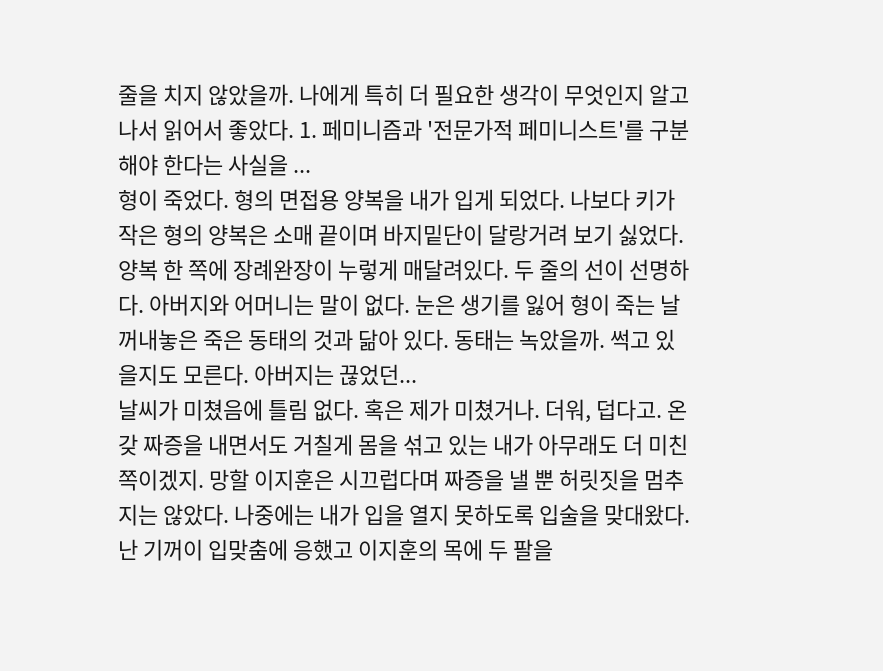줄을 치지 않았을까. 나에게 특히 더 필요한 생각이 무엇인지 알고 나서 읽어서 좋았다. 1. 페미니즘과 '전문가적 페미니스트'를 구분해야 한다는 사실을 ...
형이 죽었다. 형의 면접용 양복을 내가 입게 되었다. 나보다 키가 작은 형의 양복은 소매 끝이며 바지밑단이 달랑거려 보기 싫었다. 양복 한 쪽에 장례완장이 누렇게 매달려있다. 두 줄의 선이 선명하다. 아버지와 어머니는 말이 없다. 눈은 생기를 잃어 형이 죽는 날 꺼내놓은 죽은 동태의 것과 닮아 있다. 동태는 녹았을까. 썩고 있을지도 모른다. 아버지는 끊었던...
날씨가 미쳤음에 틀림 없다. 혹은 제가 미쳤거나. 더워, 덥다고. 온갖 짜증을 내면서도 거칠게 몸을 섞고 있는 내가 아무래도 더 미친 쪽이겠지. 망할 이지훈은 시끄럽다며 짜증을 낼 뿐 허릿짓을 멈추지는 않았다. 나중에는 내가 입을 열지 못하도록 입술을 맞대왔다. 난 기꺼이 입맞춤에 응했고 이지훈의 목에 두 팔을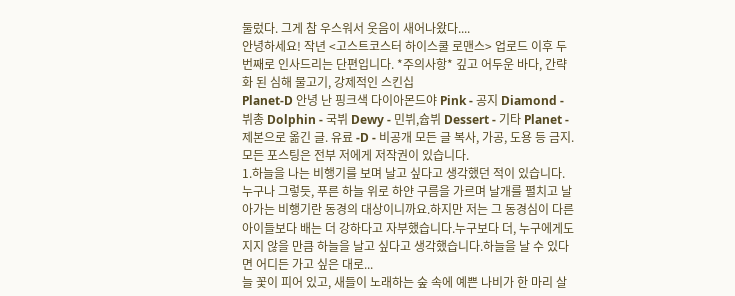둘렀다. 그게 참 우스워서 웃음이 새어나왔다....
안녕하세요! 작년 <고스트코스터 하이스쿨 로맨스> 업로드 이후 두 번째로 인사드리는 단편입니다. *주의사항* 깊고 어두운 바다, 간략화 된 심해 물고기, 강제적인 스킨십
Planet-D 안녕 난 핑크색 다이아몬드야 Pink - 공지 Diamond - 뷔총 Dolphin - 국뷔 Dewy - 민뷔,슙뷔 Dessert - 기타 Planet - 제본으로 옮긴 글. 유료 -D - 비공개 모든 글 복사, 가공, 도용 등 금지. 모든 포스팅은 전부 저에게 저작권이 있습니다.
1.하늘을 나는 비행기를 보며 날고 싶다고 생각했던 적이 있습니다.누구나 그렇듯, 푸른 하늘 위로 하얀 구름을 가르며 날개를 펼치고 날아가는 비행기란 동경의 대상이니까요.하지만 저는 그 동경심이 다른 아이들보다 배는 더 강하다고 자부했습니다.누구보다 더, 누구에게도 지지 않을 만큼 하늘을 날고 싶다고 생각했습니다.하늘을 날 수 있다면 어디든 가고 싶은 대로...
늘 꽃이 피어 있고, 새들이 노래하는 숲 속에 예쁜 나비가 한 마리 살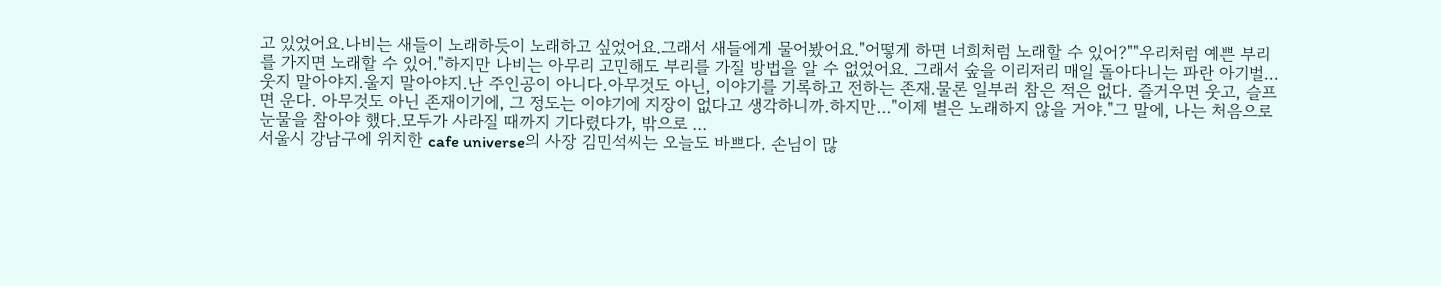고 있었어요.나비는 새들이 노래하듯이 노래하고 싶었어요.그래서 새들에게 물어봤어요."어떻게 하면 너희처럼 노래할 수 있어?""우리처럼 예쁜 부리를 가지면 노래할 수 있어."하지만 나비는 아무리 고민해도 부리를 가질 방법을 알 수 없었어요. 그래서 숲을 이리저리 매일 돌아다니는 파란 아기벌...
웃지 말아야지.울지 말아야지.난 주인공이 아니다.아무것도 아닌, 이야기를 기록하고 전하는 존재.물론 일부러 참은 적은 없다. 즐거우면 웃고, 슬프면 운다. 아무것도 아닌 존재이기에, 그 정도는 이야기에 지장이 없다고 생각하니까.하지만..."이제 별은 노래하지 않을 거야."그 말에, 나는 처음으로 눈물을 참아야 했다.모두가 사라질 때까지 기다렸다가, 밖으로 ...
서울시 강남구에 위치한 cafe universe의 사장 김민석씨는 오늘도 바쁘다. 손님이 많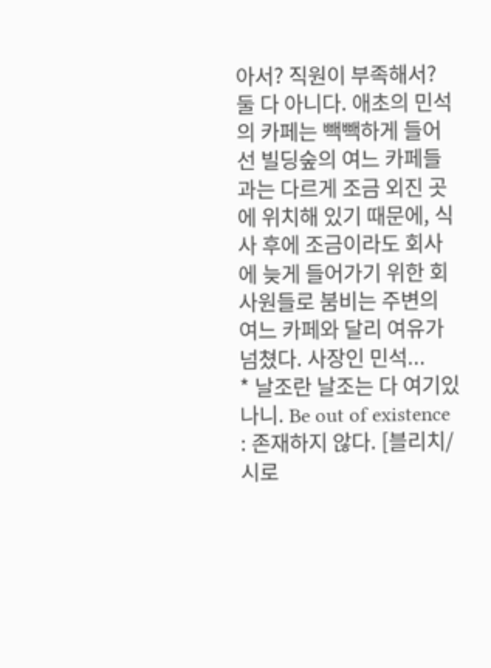아서? 직원이 부족해서? 둘 다 아니다. 애초의 민석의 카페는 빽빽하게 들어선 빌딩숲의 여느 카페들과는 다르게 조금 외진 곳에 위치해 있기 때문에, 식사 후에 조금이라도 회사에 늦게 들어가기 위한 회사원들로 붐비는 주변의 여느 카페와 달리 여유가 넘쳤다. 사장인 민석...
* 날조란 날조는 다 여기있나니. Be out of existence : 존재하지 않다. [블리치/시로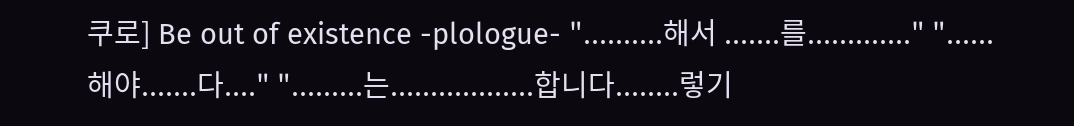쿠로] Be out of existence -plologue- "..........해서 .......를............." "......해야.......다...." ".........는..................합니다........렇기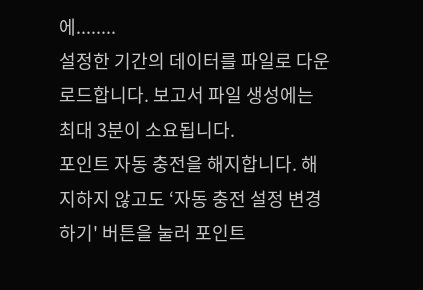에........
설정한 기간의 데이터를 파일로 다운로드합니다. 보고서 파일 생성에는 최대 3분이 소요됩니다.
포인트 자동 충전을 해지합니다. 해지하지 않고도 ‘자동 충전 설정 변경하기' 버튼을 눌러 포인트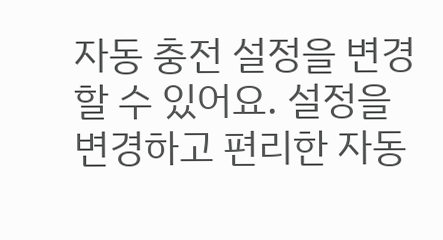자동 충전 설정을 변경할 수 있어요. 설정을 변경하고 편리한 자동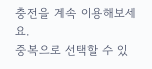충전을 계속 이용해보세요.
중복으로 선택할 수 있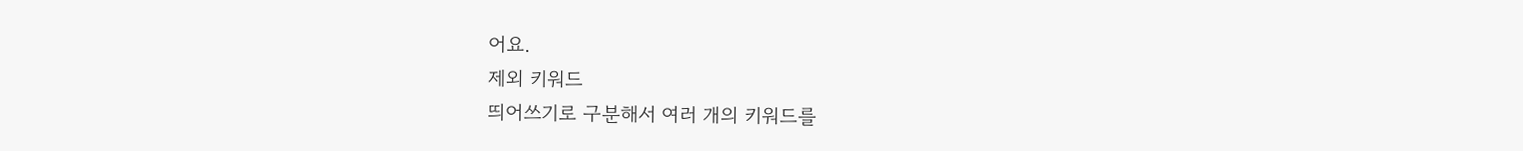어요.
제외 키워드
띄어쓰기로 구분해서 여러 개의 키워드를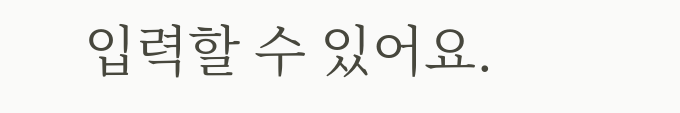입력할 수 있어요.